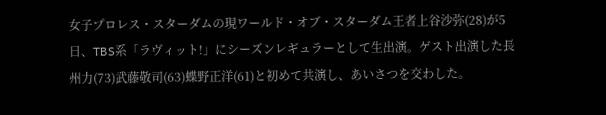女子プロレス・スターダムの現ワールド・オブ・スターダム王者上谷沙弥(28)が5日、TBS系「ラヴィット!」にシーズンレギュラーとして生出演。ゲスト出演した長州力(73)武藤敬司(63)蝶野正洋(61)と初めて共演し、あいさつを交わした。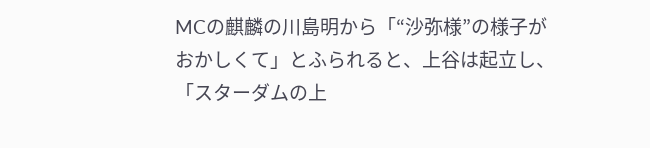MCの麒麟の川島明から「“沙弥様”の様子がおかしくて」とふられると、上谷は起立し、「スターダムの上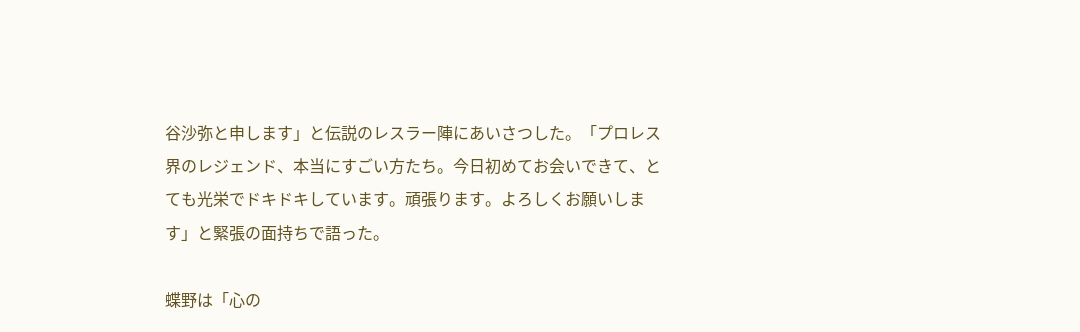谷沙弥と申します」と伝説のレスラー陣にあいさつした。「プロレス界のレジェンド、本当にすごい方たち。今日初めてお会いできて、とても光栄でドキドキしています。頑張ります。よろしくお願いします」と緊張の面持ちで語った。

蝶野は「心の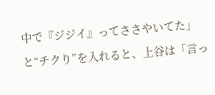中で『ジジイ』ってささやいてた」と“チクり”を入れると、上谷は「言っ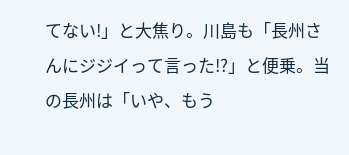てない!」と大焦り。川島も「長州さんにジジイって言った!?」と便乗。当の長州は「いや、もう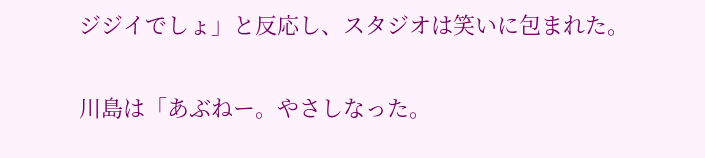ジジイでしょ」と反応し、スタジオは笑いに包まれた。

川島は「あぶねー。やさしなった。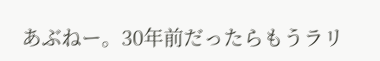あぶねー。30年前だったらもうラリ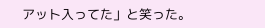アット入ってた」と笑った。